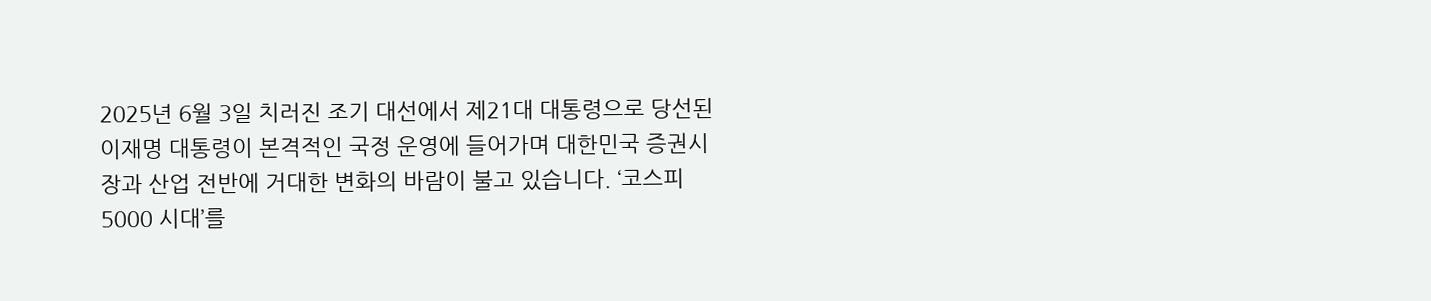2025년 6월 3일 치러진 조기 대선에서 제21대 대통령으로 당선된 이재명 대통령이 본격적인 국정 운영에 들어가며 대한민국 증권시장과 산업 전반에 거대한 변화의 바람이 불고 있습니다. ‘코스피 5000 시대’를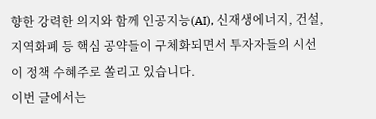향한 강력한 의지와 함께 인공지능(AI), 신재생에너지, 건설, 지역화폐 등 핵심 공약들이 구체화되면서 투자자들의 시선이 정책 수혜주로 쏠리고 있습니다.
이번 글에서는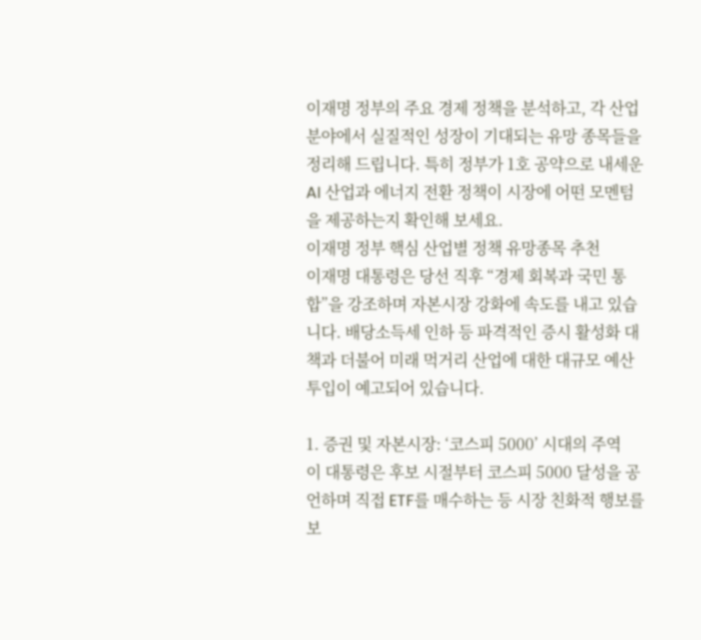이재명 정부의 주요 경제 정책을 분석하고, 각 산업 분야에서 실질적인 성장이 기대되는 유망 종목들을 정리해 드립니다. 특히 정부가 1호 공약으로 내세운 AI 산업과 에너지 전환 정책이 시장에 어떤 모멘텀을 제공하는지 확인해 보세요.
이재명 정부 핵심 산업별 정책 유망종목 추천
이재명 대통령은 당선 직후 “경제 회복과 국민 통합”을 강조하며 자본시장 강화에 속도를 내고 있습니다. 배당소득세 인하 등 파격적인 증시 활성화 대책과 더불어 미래 먹거리 산업에 대한 대규모 예산 투입이 예고되어 있습니다.

1. 증권 및 자본시장: ‘코스피 5000’ 시대의 주역
이 대통령은 후보 시절부터 코스피 5000 달성을 공언하며 직접 ETF를 매수하는 등 시장 친화적 행보를 보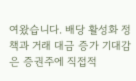여왔습니다. 배당 활성화 정책과 거래 대금 증가 기대감은 증권주에 직접적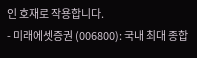인 호재로 작용합니다.
- 미래에셋증권 (006800): 국내 최대 종합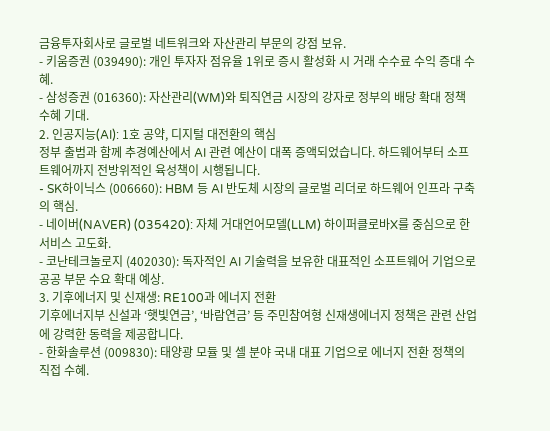금융투자회사로 글로벌 네트워크와 자산관리 부문의 강점 보유.
- 키움증권 (039490): 개인 투자자 점유율 1위로 증시 활성화 시 거래 수수료 수익 증대 수혜.
- 삼성증권 (016360): 자산관리(WM)와 퇴직연금 시장의 강자로 정부의 배당 확대 정책 수혜 기대.
2. 인공지능(AI): 1호 공약, 디지털 대전환의 핵심
정부 출범과 함께 추경예산에서 AI 관련 예산이 대폭 증액되었습니다. 하드웨어부터 소프트웨어까지 전방위적인 육성책이 시행됩니다.
- SK하이닉스 (006660): HBM 등 AI 반도체 시장의 글로벌 리더로 하드웨어 인프라 구축의 핵심.
- 네이버(NAVER) (035420): 자체 거대언어모델(LLM) 하이퍼클로바X를 중심으로 한 서비스 고도화.
- 코난테크놀로지 (402030): 독자적인 AI 기술력을 보유한 대표적인 소프트웨어 기업으로 공공 부문 수요 확대 예상.
3. 기후에너지 및 신재생: RE100과 에너지 전환
기후에너지부 신설과 ‘햇빛연금’, ‘바람연금’ 등 주민참여형 신재생에너지 정책은 관련 산업에 강력한 동력을 제공합니다.
- 한화솔루션 (009830): 태양광 모듈 및 셀 분야 국내 대표 기업으로 에너지 전환 정책의 직접 수혜.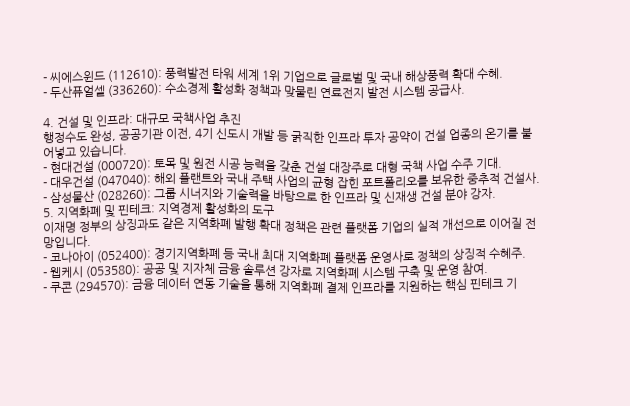- 씨에스윈드 (112610): 풍력발전 타워 세계 1위 기업으로 글로벌 및 국내 해상풍력 확대 수혜.
- 두산퓨얼셀 (336260): 수소경제 활성화 정책과 맞물린 연료전지 발전 시스템 공급사.

4. 건설 및 인프라: 대규모 국책사업 추진
행정수도 완성, 공공기관 이전, 4기 신도시 개발 등 굵직한 인프라 투자 공약이 건설 업종의 온기를 불어넣고 있습니다.
- 현대건설 (000720): 토목 및 원전 시공 능력을 갖춘 건설 대장주로 대형 국책 사업 수주 기대.
- 대우건설 (047040): 해외 플랜트와 국내 주택 사업의 균형 잡힌 포트폴리오를 보유한 중추적 건설사.
- 삼성물산 (028260): 그룹 시너지와 기술력을 바탕으로 한 인프라 및 신재생 건설 분야 강자.
5. 지역화폐 및 핀테크: 지역경제 활성화의 도구
이재명 정부의 상징과도 같은 지역화폐 발행 확대 정책은 관련 플랫폼 기업의 실적 개선으로 이어질 전망입니다.
- 코나아이 (052400): 경기지역화폐 등 국내 최대 지역화폐 플랫폼 운영사로 정책의 상징적 수혜주.
- 웹케시 (053580): 공공 및 지자체 금융 솔루션 강자로 지역화폐 시스템 구축 및 운영 참여.
- 쿠콘 (294570): 금융 데이터 연동 기술을 통해 지역화폐 결제 인프라를 지원하는 핵심 핀테크 기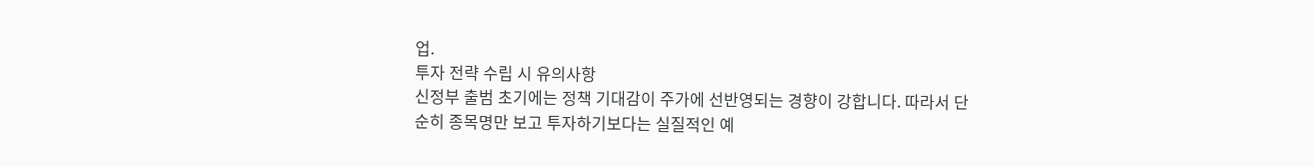업.
투자 전략 수립 시 유의사항
신정부 출범 초기에는 정책 기대감이 주가에 선반영되는 경향이 강합니다. 따라서 단순히 종목명만 보고 투자하기보다는 실질적인 예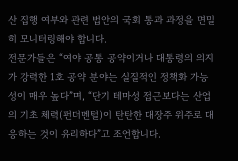산 집행 여부와 관련 법안의 국회 통과 과정을 면밀히 모니터링해야 합니다.
전문가들은 “여야 공통 공약이거나 대통령의 의지가 강력한 1호 공약 분야는 실질적인 정책화 가능성이 매우 높다”며, “단기 테마성 접근보다는 산업의 기초 체력(펀더멘털)이 탄탄한 대장주 위주로 대응하는 것이 유리하다”고 조언합니다.